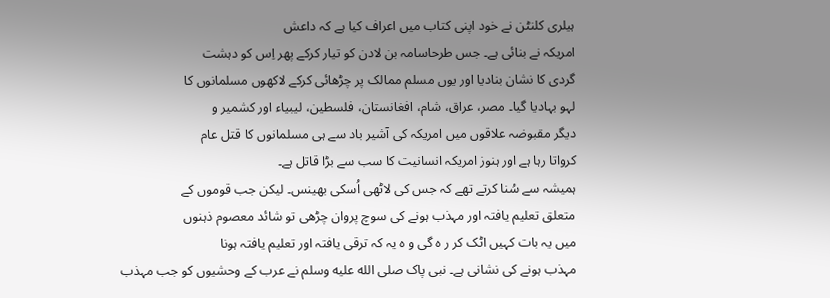ہیلری کلنٹن نے خود اپنی کتاب میں اعراف کیا ہے کہ داعش
امریکہ نے بنائی ہے۔ جس طرحاسامہ بن لادن کو تیار کرکے پھر اِس کو دہشت
گردی کا نشان بنادیا اور یوں مسلم ممالک پر چڑھائی کرکے لاکھوں مسلمانوں کا
لہو بہادیا گیا۔ مصر، عراق، شام، افغانستان، فلسطین، لیبیاء اور کشمیر و
دیگر مقبوضہ علاقوں میں امریکہ کی آشیر باد سے ہی مسلمانوں کا قتل عام
کرواتا رہا ہے اور ہنوز امریکہ انسانیت کا سب سے بڑا قاتل ہے۔
ہمیشہ سے سُنا کرتے تھے کہ جس کی لاٹھی اُسکی بھینس۔ لیکن جب قوموں کے
متعلق تعلیم یافتہ اور مہذب ہونے کی سوچ پروان چڑھی تو شائد معصوم ذہنوں
میں یہ بات کہیں اٹک کر ر ہ گی و ہ یہ کہ ترقی یافتہ اور تعلیم یافتہ ہونا
مہذب ہونے کی نشانی ہے۔ نبی پاک صلى الله عليه وسلم نے عرب کے وحشیوں کو جب مہذب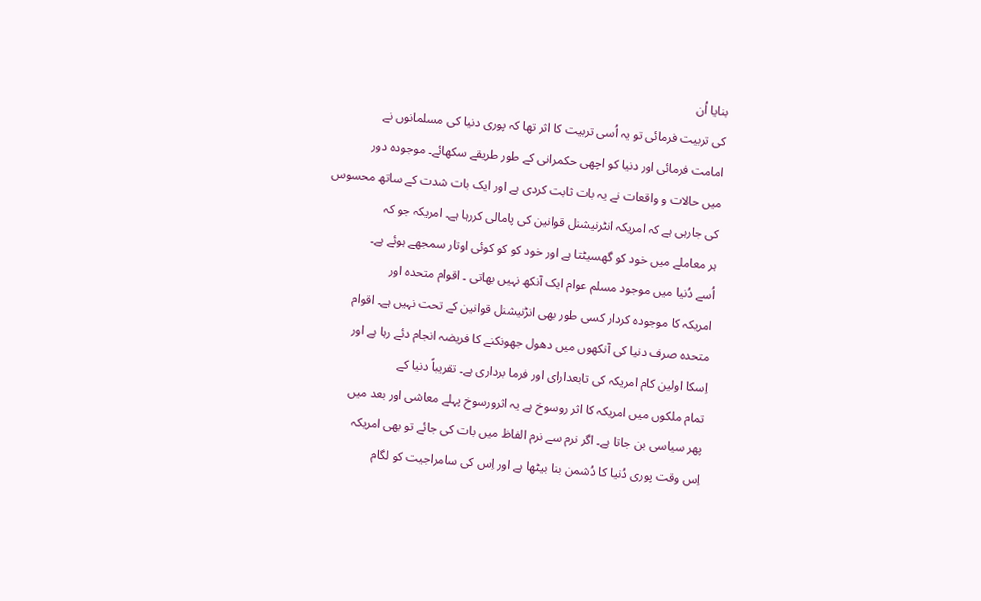بنایا اُن
کی تربیت فرمائی تو یہ اُسی تربیت کا اثر تھا کہ پوری دنیا کی مسلمانوں نے
امامت فرمائی اور دنیا کو اچھی حکمرانی کے طور طریقے سکھائے۔ موجودہ دور
میں حالات و واقعات نے یہ بات ثابت کردی ہے اور ایک بات شدت کے ساتھ محسوس
کی جارہی ہے کہ امریکہ انٹرنیشنل قوانین کی پامالی کررہا ہے۔ امریکہ جو کہ
ہر معاملے میں خود کو گھسیٹتا ہے اور خود کو کو کوئی اوتار سمجھے ہوئے ہے۔
اُسے دُنیا میں موجود مسلم عوام ایک آنکھ نہیں بھاتی ۔ اقوام متحدہ اور
امریکہ کا موجودہ کردار کسی طور بھی انڑنیشنل قوانین کے تحت نہیں ہے۔ اقوام
متحدہ صرف دنیا کی آنکھوں میں دھول جھونکنے کا فریضہ انجام دئے رہا ہے اور
اِسکا اولین کام امریکہ کی تابعدارای اور فرما برداری ہے۔ تقریباً دنیا کے
تمام ملکوں میں امریکہ کا اثر روسوخ ہے یہ اثرورسوخ پہلے معاشی اور بعد میں
پھر سیاسی بن جاتا ہے۔ اگر نرم سے نرم الفاظ میں بات کی جائے تو بھی امریکہ
اِس وقت پوری دُنیا کا دُشمن بنا بیٹھا ہے اور اِس کی سامراجیت کو لگام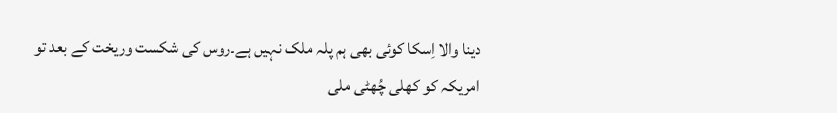دینا والا اِسکا کوئی بھی ہم پلہ ملک نہیں ہے۔روس کی شکست وریخت کے بعد تو
امریکہ کو کھلی چُھٹی ملی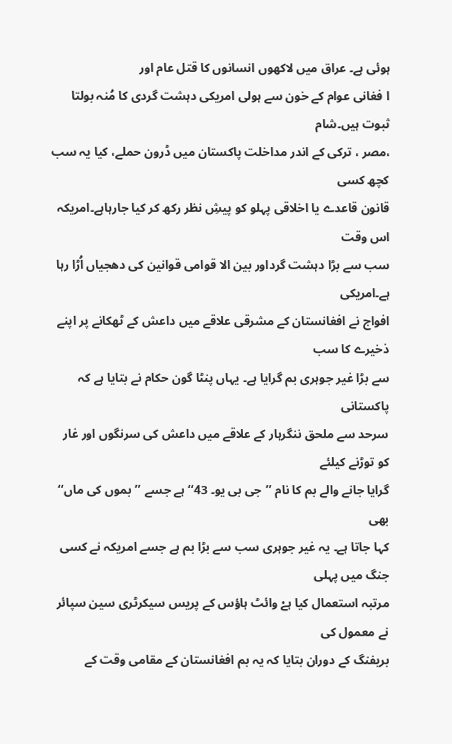ہوئی ہے۔ عراق میں لاکھوں انسانوں کا قتل عام اور
ا فغانی عوام کے خون سے ہولی امریکی دہشت گردی کا مُنہ بولتا ثبوت ہیں۔شام
،مصر ، ترکی کے اندر مداخلت پاکستان میں ڈرون حملے، کیا یہ سب کچھ کسی
قانون قاعدے یا اخلاقی پہلو کو پیشِ نظر رکھ کر کیا جارہاہے۔امریکہ اس وقت
سب سے بڑا دہشت گرداور بین الا قوامی قوانین کی دھجیاں اُڑا رہا ہے۔امریکی
افواج نے افغانستان کے مشرقی علاقے میں داعش کے ٹھکانے پر اپنے ذخیرے کا سب
سے بڑا غیر جوہری بم گرایا ہے۔ یہاں پنٹا گون حکام نے بتایا ہے کہ پاکستانی
سرحد سے ملحق ننگرہار کے علاقے میں داعش کی سرنگوں اور غار کو توڑنے کیلئے
گرایا جانے والے بم کا نام ’’جی بی یو۔ 43‘‘ ہے جسے ’’بموں کی ماں‘‘ بھی
کہا جاتا ہے۔ یہ غیر جوہری سب سے بڑا بم ہے جسے امریکہ نے کسی جنگ میں پہلی
مرتبہ استعمال کیا ہےْ وائٹ ہاؤس کے پریس سیکرٹری سین سپائر نے معمول کی
بریفنگ کے دوران بتایا کہ یہ بم افغانستان کے مقامی وقت کے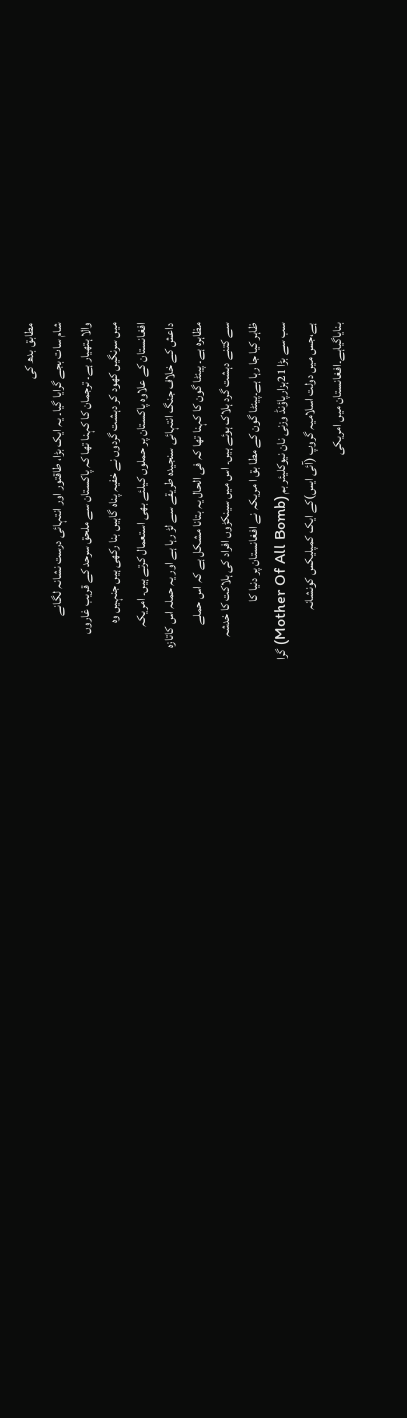مطابق بدھ کی
شام سات بجے گرایا گیا۔ یہ ایک بڑا، طاقتور اور انتہائی درست نشانہ لگانے
والا ہتھیار ہے۔ ترجمان کا کہنا تھا کہ پاکستان سے ملحق سرحد کے قریب غاروں
میں سرنگیں کھود کر دہشت گردوں نے خفیہ پناہ گاہیں بنا رکھی ہیں جنہیں وہ
افغانستان کے علاوہ پاکستان پر حملوں کیلئے بھی استعمال کرتے ہیں۔ امریکہ
داعش کے خلاف جنگ انتہائی سنجیدہ طریقے سے لڑ رہا ہے اور یہ حملہ اس کاتازہ
مظاہرہ ہے۔ پینٹا گون کا کہنا تھا کہ فی الحال یہ بتانا مشکل ہے کہ اس حملے
سے کتنے دہشت گرد ہلاک ہوئے ہیں۔ اس میں سینکڑوں افراد کی ہلاکت کا خدشہ
ظاہر کیا جا رہا ہے۔پینٹا گون کے مطا بق ا مریکہ نے افغانستان پر دنیا کا
سب سے بڑا 21ہزارپاؤنڈ وزنی نان نیوکلیئر بم (Mother Of All Bomb) گرا
ہے،جس میں دولت اسلامیہ گروپ (آئی ایس)کے ایک کمپلیکس کونشانہ
بنایاگیاہے۔افغانستان میں امریکی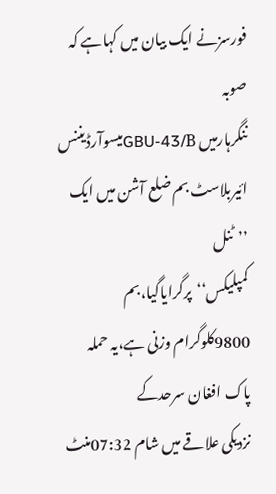فورسزنے ایک بیان میں کہاہے کہ صوبہ
ننگرہارمیں GBU-43/Bمیسوآرڈیننس ائیربلاسٹ بم ضلع آشن میں ایک ’’ٹنل
کمپلیکس‘‘پرگرایاگیا،بم 9800کلوگرام وزنی ہے،یہ حملہ پاک افغان سرحدکے
نزدیکی علاقے میں شام 07:32منٹ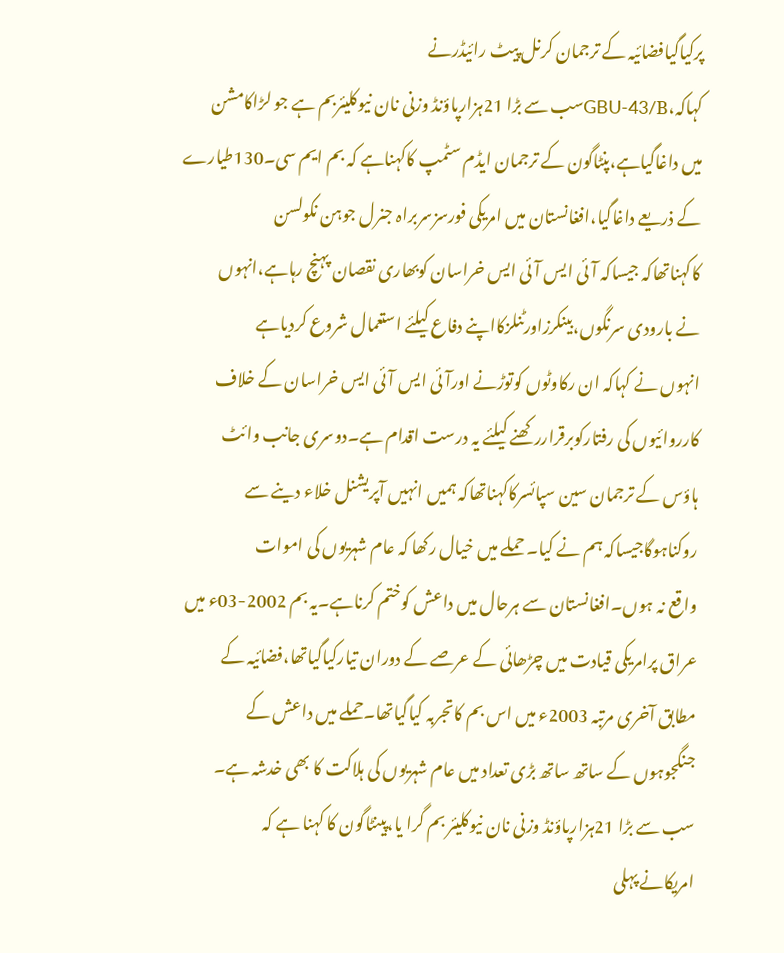پرکیاگیافضائیہ کے ترجمان کرنل پیٹ رائیڈرنے
کہاکہ،GBU-43/Bسب سے بڑا 21ہزارپاؤنڈ وزنی نان نیوکلیئربم ہے جو لڑاکامشن
میں داغاگیاہے،پنٹاگون کے ترجمان ایڈم سٹمپ کاکہناہے کہ بم ایم سی۔130طیارے
کے ذریعے داغاگیا،افغانستان میں امریکی فورسزسربراہ جنرل جوہن نکولسن
کاکہناتھاکہ جیساکہ آئی ایس آئی ایس خراسان کوبھاری نقصان پہنچ رہاہے،انہوں
نے بارودی سرنگوں،بینکرزاورٹنلزکااپنے دفاع کیلئے استعمال شروع کردیاہے
انہوں نے کہاکہ ان رکاوٹوں کوتوڑنے اورآئی ایس آئی ایس خراسان کے خلاف
کارروائیوں کی رفتارکوبرقراررکھنے کیلئے یہ درست اقدام ہے۔دوسری جانب وائٹ
ہاؤس کے ترجمان سین سپائسرکاکہناتھاکہ ہمیں انہیں آپریشنل خلاء دینے سے
روکناہوگاجیساکہ ہم نے کیا۔ حملے میں خیال رکھا کہ عام شہریوں کی اموات
واقع نہ ہوں۔افغانستان سے ہرحال میں داعش کوختم کرناہے۔یہ بم 2002-03ء میں
عراق پرامریکی قیادت میں چڑھائی کے عرصے کے دوران تیارکیاگیاتھا،فضائیہ کے
مطابق آخری مرتبہ 2003ء میں اس بم کاتجربہ کیاگیاتھا۔حملے میں داعش کے
جنگجوہوں کے ساتھ ساتھ بڑی تعداد میں عام شہریوں کی ہلاکت کا بھی خدشہ ہے۔
سب سے بڑا 21ہزارپاؤنڈ وزنی نان نیوکلیئر بم گرا یا،پینٹاگون کا کہنا ہے کہ
امریکانے پہلی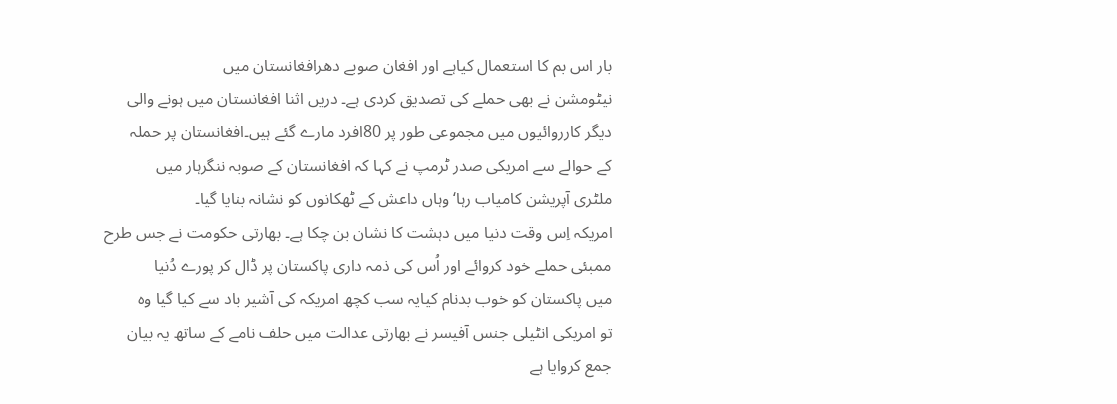بار اس بم کا استعمال کیاہے اور افغان صوبے دھرافغانستان میں
نیٹومشن نے بھی حملے کی تصدیق کردی ہے۔ دریں اثنا افغانستان میں ہونے والی
دیگر کارروائیوں میں مجموعی طور پر 80افرد مارے گئے ہیں۔افغانستان پر حملہ
کے حوالے سے امریکی صدر ٹرمپ نے کہا کہ افغانستان کے صوبہ ننگرہار میں
ملٹری آپریشن کامیاب رہا‘وہاں داعش کے ٹھکانوں کو نشانہ بنایا گیا۔
امریکہ اِس وقت دنیا میں دہشت کا نشان بن چکا ہے۔ بھارتی حکومت نے جس طرح
ممبئی حملے خود کروائے اور اُس کی ذمہ داری پاکستان پر ڈال کر پورے دُنیا
میں پاکستان کو خوب بدنام کیایہ سب کچھ امریکہ کی آشیر باد سے کیا گیا وہ
تو امریکی انٹیلی جنس آفیسر نے بھارتی عدالت میں حلف نامے کے ساتھ یہ بیان
جمع کروایا ہے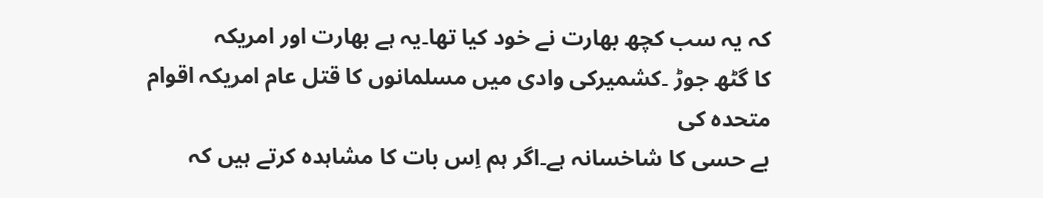کہ یہ سب کچھ بھارت نے خود کیا تھا۔یہ ہے بھارت اور امریکہ
کا گٹھ جوڑ ۔کشمیرکی وادی میں مسلمانوں کا قتل عام امریکہ اقوام متحدہ کی
بے حسی کا شاخسانہ ہے۔اگر ہم اِس بات کا مشاہدہ کرتے ہیں کہ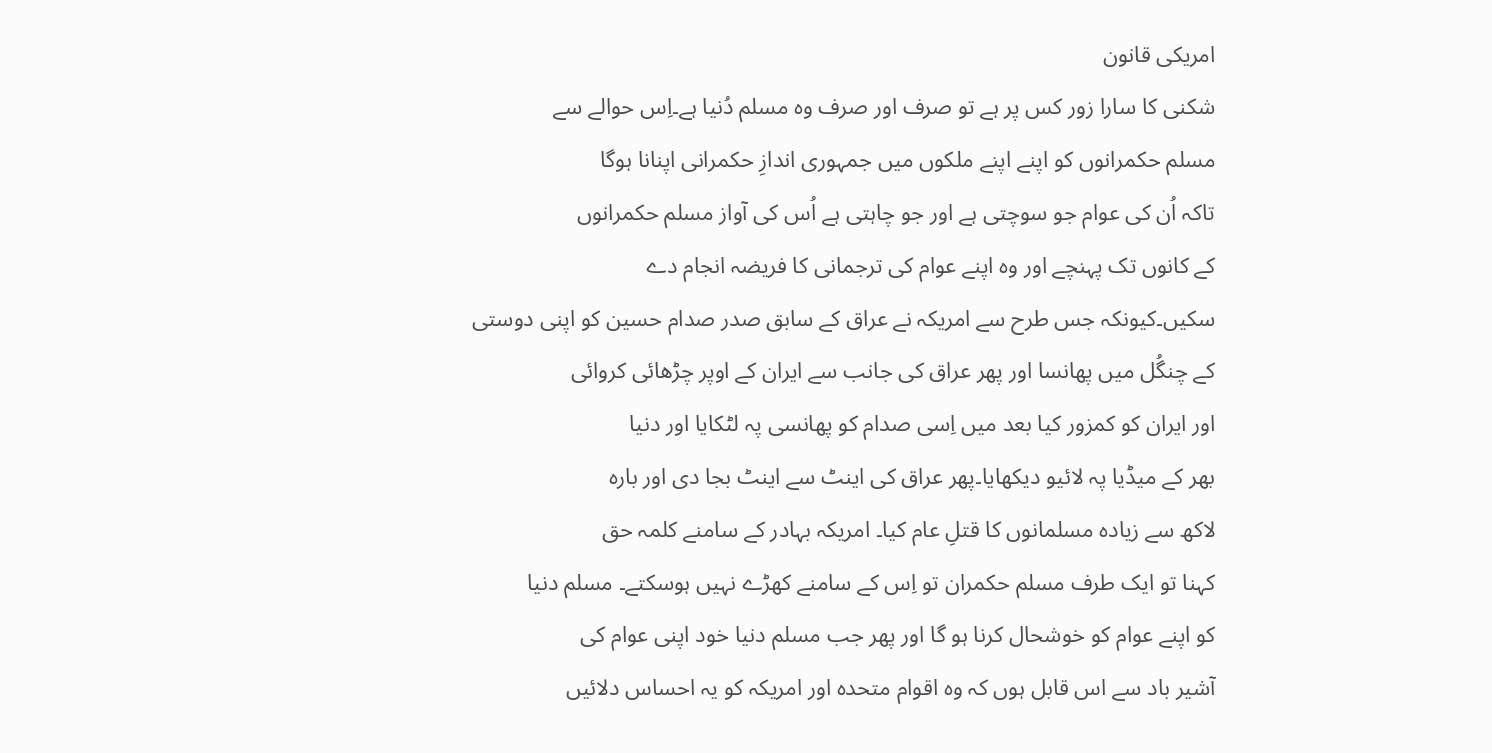امریکی قانون
شکنی کا سارا زور کس پر ہے تو صرف اور صرف وہ مسلم دُنیا ہے۔اِس حوالے سے
مسلم حکمرانوں کو اپنے اپنے ملکوں میں جمہوری اندازِ حکمرانی اپنانا ہوگا
تاکہ اُن کی عوام جو سوچتی ہے اور جو چاہتی ہے اُس کی آواز مسلم حکمرانوں
کے کانوں تک پہنچے اور وہ اپنے عوام کی ترجمانی کا فریضہ انجام دے
سکیں۔کیونکہ جس طرح سے امریکہ نے عراق کے سابق صدر صدام حسین کو اپنی دوستی
کے چنگُل میں پھانسا اور پھر عراق کی جانب سے ایران کے اوپر چڑھائی کروائی
اور ایران کو کمزور کیا بعد میں اِسی صدام کو پھانسی پہ لٹکایا اور دنیا
بھر کے میڈیا پہ لائیو دیکھایا۔پھر عراق کی اینٹ سے اینٹ بجا دی اور بارہ
لاکھ سے زیادہ مسلمانوں کا قتلِ عام کیا۔ امریکہ بہادر کے سامنے کلمہ حق
کہنا تو ایک طرف مسلم حکمران تو اِس کے سامنے کھڑے نہیں ہوسکتے۔ مسلم دنیا
کو اپنے عوام کو خوشحال کرنا ہو گا اور پھر جب مسلم دنیا خود اپنی عوام کی
آشیر باد سے اس قابل ہوں کہ وہ اقوام متحدہ اور امریکہ کو یہ احساس دلائیں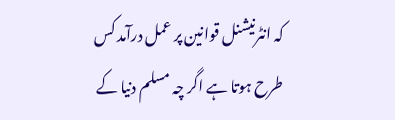کہ انٹرنیشنل قوانین پر عمل درآمد کس طرح ہوتا ہے اگر چہ مسلم دنیا کے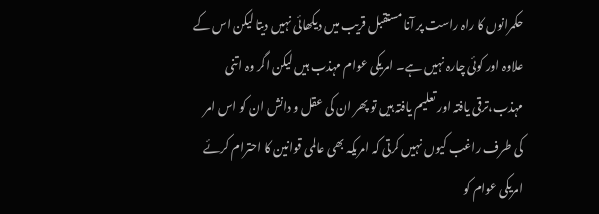حکمرانوں کا راہ راست پر آنا مستقبل قریب میں دیکھائی نہیں دیتا لیکن اس کے
علاوہ اور کوئی چارہ نہیں ہے۔ امریکی عوام مہذب ہیں لیکن اگر وہ اتنی
مہذب،ترقی یافتہ اور تعلیم یافتہ ہیں تو پھر ان کی عقل و دانش ان کو اس امر
کی طرف راغب کیوں نہیں کرتی کہ امریکہ بھی عالمی قوانین کا احترام کرئے
امریکی عوام کو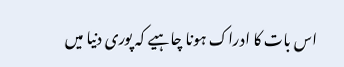اس بات کا ادراک ہونا چاہیے کہ پوری دنیا میں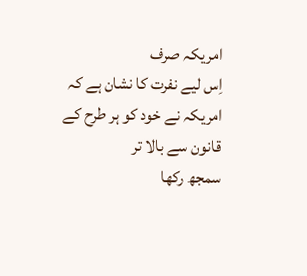امریکہ صرف
اِس لیے نفرت کا نشان ہے کہ امریکہ نے خود کو ہر طرح کے قانون سے بالا تر
سمجھ رکھا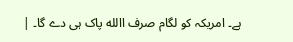ہے۔ امریکہ کو لگام صرف االله پاک ہی دے گا۔ |